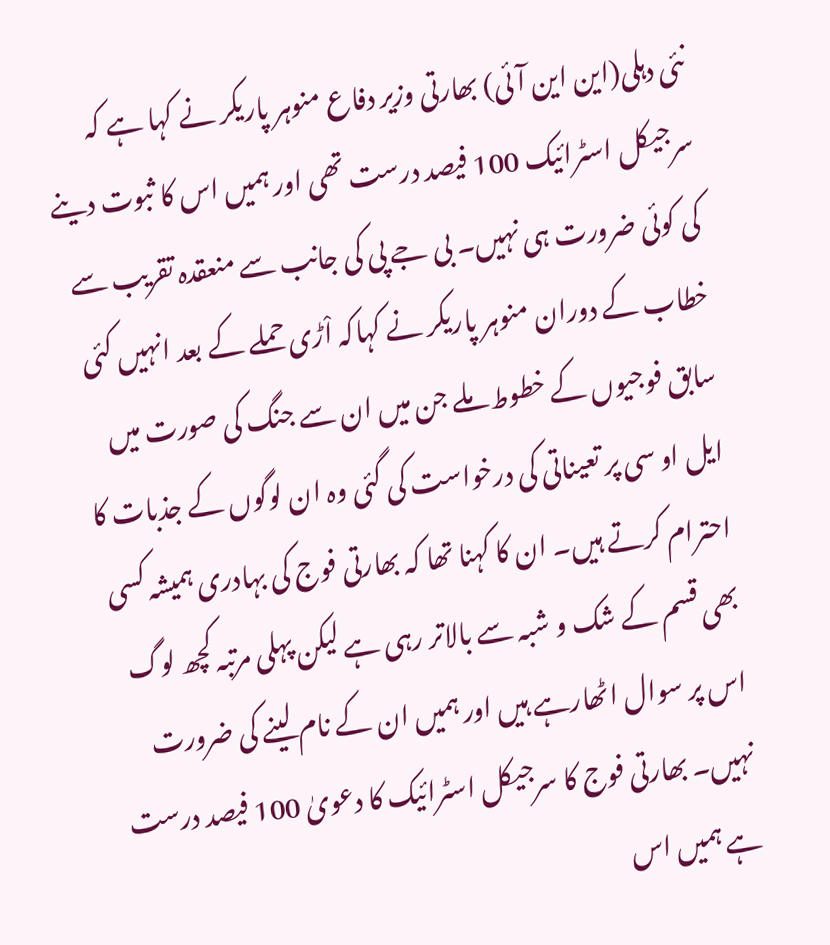نئی دہلی(این این آئی) بھارتی وزیر دفاع منوہر پاریکر نے کہا ہے کہ سرجیکل اسٹرائیک 100 فیصد درست تھی اور ہمیں اس کا ثبوت دینے کی کوئی ضرورت ہی نہیں۔ بی جے پی کی جانب سے منعقدہ تقریب سے خطاب کے دوران منوہر پاریکر نے کہاکہ اْڑی حملے کے بعد انہیں کئی سابق فوجیوں کے خطوط ملے جن میں ان سے جنگ کی صورت میں ایل او سی پر تعیناتی کی درخواست کی گئی وہ ان لوگوں کے جذبات کا احترام کرتے ہیں۔ ان کا کہنا تھا کہ بھارتی فوج کی بہادری ہمیشہ کسی بھی قسم کے شک و شبہ سے بالاتر رہی ہے لیکن پہلی مرتبہ کچھ لوگ اس پر سوال اٹھارہے ہیں اور ہمیں ان کے نام لینے کی ضرورت نہیں۔ بھارتی فوج کا سرجیکل اسٹرائیک کا دعویٰ 100 فیصد درست ہے ہمیں اس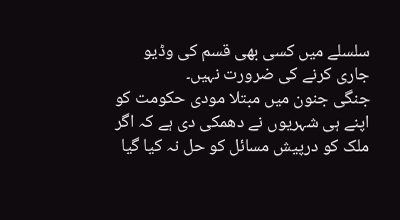سلسلے میں کسی بھی قسم کی وڈیو جاری کرنے کی ضرورت نہیں۔
جنگی جنون میں مبتلا مودی حکومت کو اپنے ہی شہریوں نے دھمکی دی ہے کہ اگر ملک کو درپیش مسائل کو حل نہ کیا گیا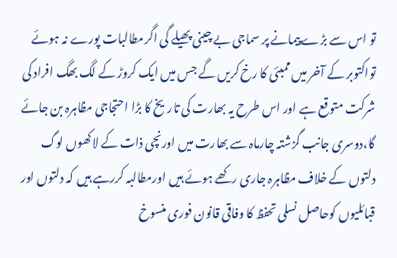تو اس سے بڑے پیمانے پر سماجی بے چینی پھیلے گی اگرمطالبات پورے نہ ہوئے تواکتوبر کے آخر میں ممبئی کا رخ کریں گے جس میں ایک کروڑ کے لگ بھگ افراد کی شرکت متوقع ہے اور اس طرح یہ بھارت کی تاریخ کا بڑا احتجاجی مظاہرہ بن جائے گا،دوسری جانب گزشتہ چارماہ سے بھارت میں اورنچی ذات کے لاکھوں لوگ دلتوں کے خلاف مظاہرہ جاری رکھے ہوئے ہیں اورمطالبہ کررہے ہیں کہ دلتوں اور قبائلیوں کوحاصل نسلی تحفظ کا وفاقی قانون فوری منسوخ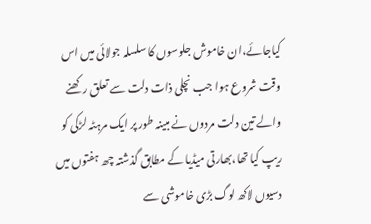کیاجائے،ان خاموش جلوسوں کا سلسلہ جولائی میں اس وقت شروع ہوا جب نچلی ذات دلت سے تعلق رکھنے والے تین دلت مردوں نے مبینہ طور پر ایک مرہٹہ لڑکی کو ریپ کیا تھا،بھارتی میڈیا کے مطابق گذشتہ چھ ہفتوں میں دسیوں لاکھ لوگ بڑی خاموشی سے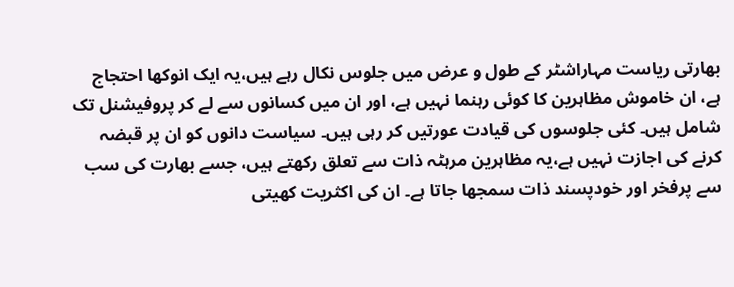بھارتی ریاست مہاراشٹر کے طول و عرض میں جلوس نکال رہے ہیں،یہ ایک انوکھا احتجاج ہے، ان خاموش مظاہرین کا کوئی رہنما نہیں ہے، اور ان میں کسانوں سے لے کر پروفیشنل تک شامل ہیں۔ کئی جلوسوں کی قیادت عورتیں کر رہی ہیں۔ سیاست دانوں کو ان پر قبضہ کرنے کی اجازت نہیں ہے،یہ مظاہرین مرہٹہ ذات سے تعلق رکھتے ہیں، جسے بھارت کی سب سے پرفخر اور خودپسند ذات سمجھا جاتا ہے۔ ان کی اکثریت کھیتی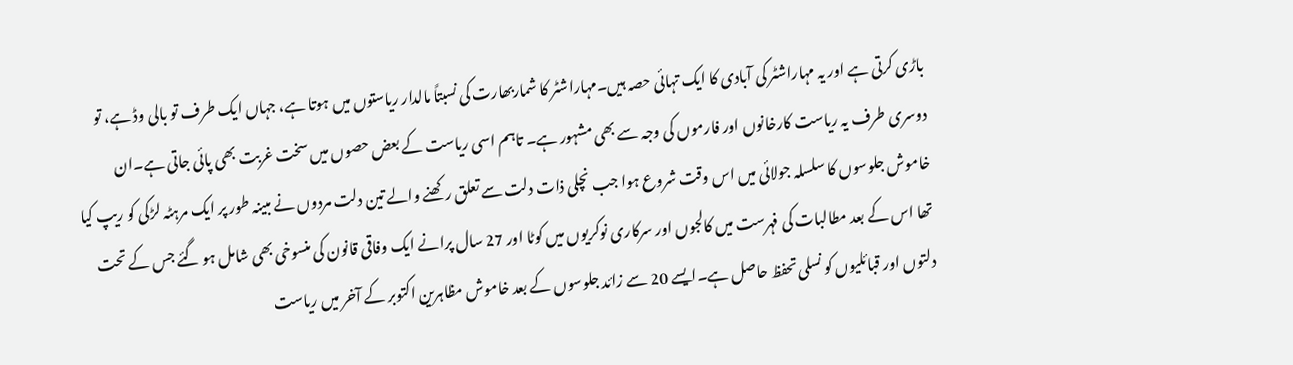باڑی کرتی ہے اور یہ مہاراشٹر کی آبادی کا ایک تہائی حصہ ہیں۔مہاراشٹر کا شماربھارت کی نسبتاً مالدار ریاستوں میں ہوتا ہے، جہاں ایک طرف تو بالی وڈ ہے، تو دوسری طرف یہ ریاست کارخانوں اور فارموں کی وجہ سے بھی مشہور ہے۔ تاہم اسی ریاست کے بعض حصوں میں سخت غربت بھی پائی جاتی ہے۔ان خاموش جلوسوں کا سلسلہ جولائی میں اس وقت شروع ہوا جب نچلی ذات دلت سے تعلق رکھنے والے تین دلت مردوں نے مبینہ طور پر ایک مرہٹہ لڑکی کو ریپ کیا تھا اس کے بعد مطالبات کی فہرست میں کالجوں اور سرکاری نوکریوں میں کوٹا اور 27 سال پرانے ایک وفاقی قانون کی منسوخی بھی شامل ہو گئے جس کے تحت دلتوں اور قبائلیوں کو نسلی تحفظ حاصل ہے۔ایسے 20 سے زائد جلوسوں کے بعد خاموش مظاہرین اکتوبر کے آخر میں ریاست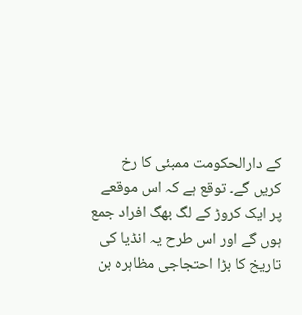کے دارالحکومت ممبئی کا رخ کریں گے۔ توقع ہے کہ اس موقعے پر ایک کروڑ کے لگ بھگ افراد جمع ہوں گے اور اس طرح یہ انڈیا کی تاریخ کا بڑا احتجاجی مظاہرہ بن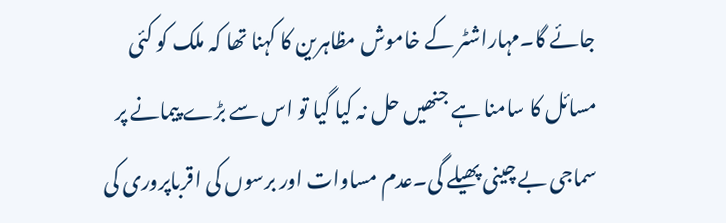جائے گا۔مہاراشٹر کے خاموش مظاہرین کا کہنا تھا کہ ملک کو کئی مسائل کا سامنا ہے جنھیں حل نہ کیا گیا تو اس سے بڑے پیمانے پر سماجی بے چینی پھیلے گی۔عدم مساوات اور برسوں کی اقرباپروری کی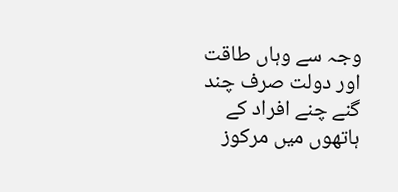وجہ سے وہاں طاقت اور دولت صرف چند گنے چنے افراد کے ہاتھوں میں مرکوز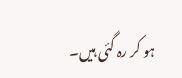ہو کر رہ گئی ہیں۔